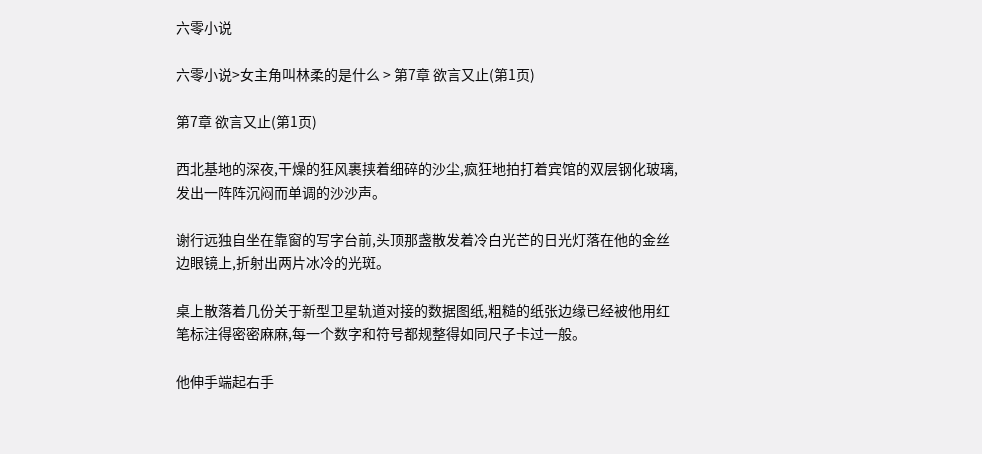六零小说

六零小说>女主角叫林柔的是什么 > 第7章 欲言又止(第1页)

第7章 欲言又止(第1页)

西北基地的深夜,干燥的狂风裹挟着细碎的沙尘,疯狂地拍打着宾馆的双层钢化玻璃,发出一阵阵沉闷而单调的沙沙声。

谢行远独自坐在靠窗的写字台前,头顶那盏散发着冷白光芒的日光灯落在他的金丝边眼镜上,折射出两片冰冷的光斑。

桌上散落着几份关于新型卫星轨道对接的数据图纸,粗糙的纸张边缘已经被他用红笔标注得密密麻麻,每一个数字和符号都规整得如同尺子卡过一般。

他伸手端起右手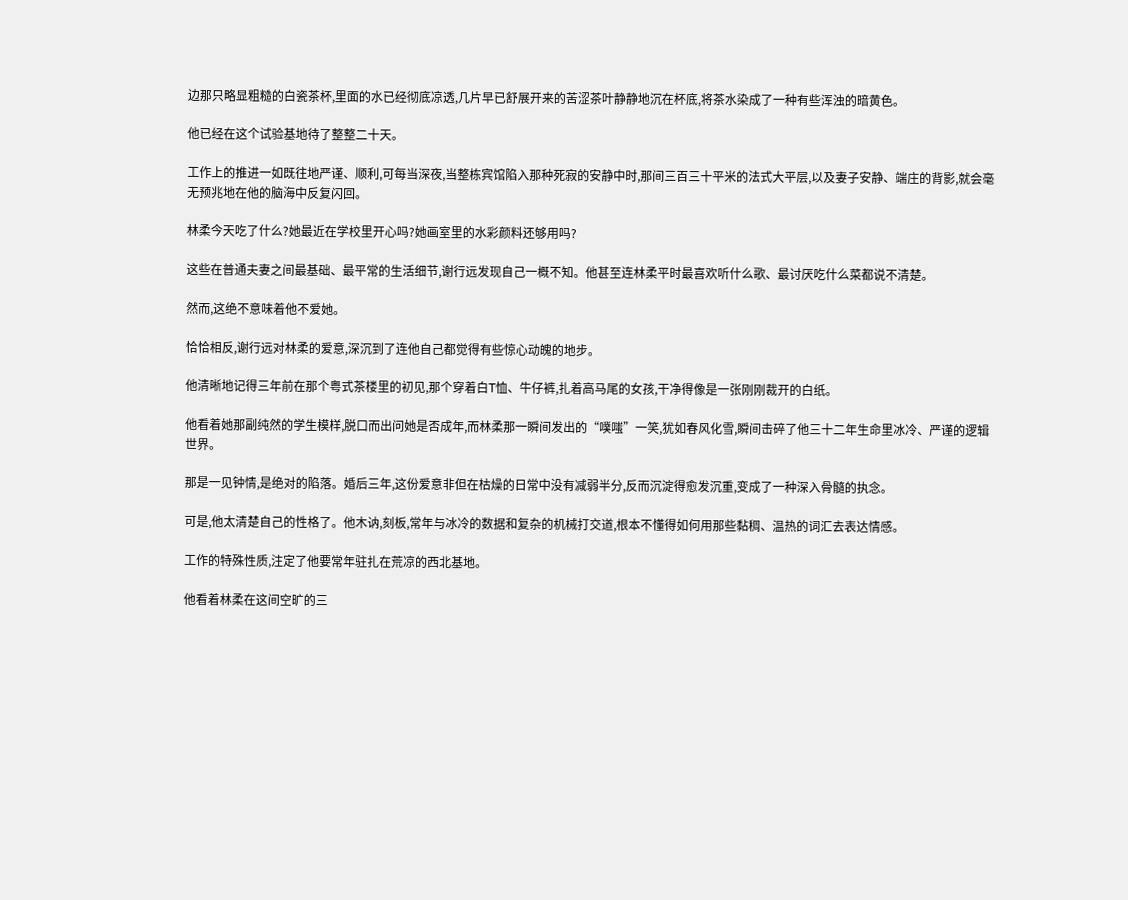边那只略显粗糙的白瓷茶杯,里面的水已经彻底凉透,几片早已舒展开来的苦涩茶叶静静地沉在杯底,将茶水染成了一种有些浑浊的暗黄色。

他已经在这个试验基地待了整整二十天。

工作上的推进一如既往地严谨、顺利,可每当深夜,当整栋宾馆陷入那种死寂的安静中时,那间三百三十平米的法式大平层,以及妻子安静、端庄的背影,就会毫无预兆地在他的脑海中反复闪回。

林柔今天吃了什么?她最近在学校里开心吗?她画室里的水彩颜料还够用吗?

这些在普通夫妻之间最基础、最平常的生活细节,谢行远发现自己一概不知。他甚至连林柔平时最喜欢听什么歌、最讨厌吃什么菜都说不清楚。

然而,这绝不意味着他不爱她。

恰恰相反,谢行远对林柔的爱意,深沉到了连他自己都觉得有些惊心动魄的地步。

他清晰地记得三年前在那个粤式茶楼里的初见,那个穿着白T恤、牛仔裤,扎着高马尾的女孩,干净得像是一张刚刚裁开的白纸。

他看着她那副纯然的学生模样,脱口而出问她是否成年,而林柔那一瞬间发出的“噗嗤”一笑,犹如春风化雪,瞬间击碎了他三十二年生命里冰冷、严谨的逻辑世界。

那是一见钟情,是绝对的陷落。婚后三年,这份爱意非但在枯燥的日常中没有减弱半分,反而沉淀得愈发沉重,变成了一种深入骨髓的执念。

可是,他太清楚自己的性格了。他木讷,刻板,常年与冰冷的数据和复杂的机械打交道,根本不懂得如何用那些黏稠、温热的词汇去表达情感。

工作的特殊性质,注定了他要常年驻扎在荒凉的西北基地。

他看着林柔在这间空旷的三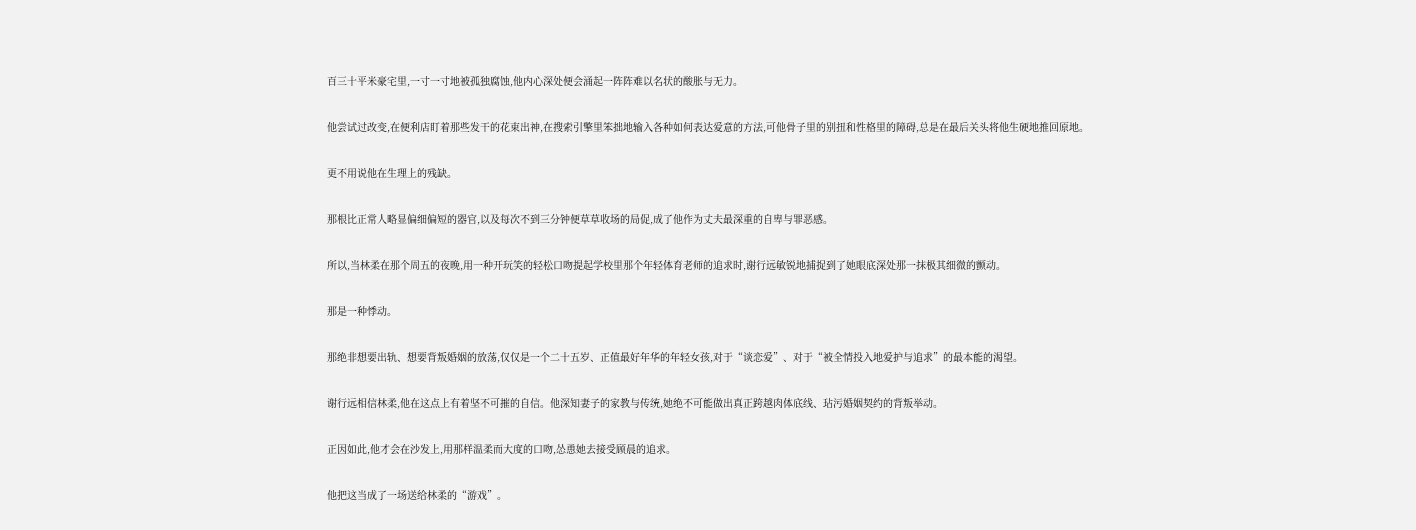百三十平米豪宅里,一寸一寸地被孤独腐蚀,他内心深处便会涌起一阵阵难以名状的酸胀与无力。

他尝试过改变,在便利店盯着那些发干的花束出神,在搜索引擎里笨拙地输入各种如何表达爱意的方法,可他骨子里的别扭和性格里的障碍,总是在最后关头将他生硬地推回原地。

更不用说他在生理上的残缺。

那根比正常人略显偏细偏短的器官,以及每次不到三分钟便草草收场的局促,成了他作为丈夫最深重的自卑与罪恶感。

所以,当林柔在那个周五的夜晚,用一种开玩笑的轻松口吻提起学校里那个年轻体育老师的追求时,谢行远敏锐地捕捉到了她眼底深处那一抹极其细微的颤动。

那是一种悸动。

那绝非想要出轨、想要背叛婚姻的放荡,仅仅是一个二十五岁、正值最好年华的年轻女孩,对于“谈恋爱”、对于“被全情投入地爱护与追求”的最本能的渴望。

谢行远相信林柔,他在这点上有着坚不可摧的自信。他深知妻子的家教与传统,她绝不可能做出真正跨越肉体底线、玷污婚姻契约的背叛举动。

正因如此,他才会在沙发上,用那样温柔而大度的口吻,怂恿她去接受顾晨的追求。

他把这当成了一场送给林柔的“游戏”。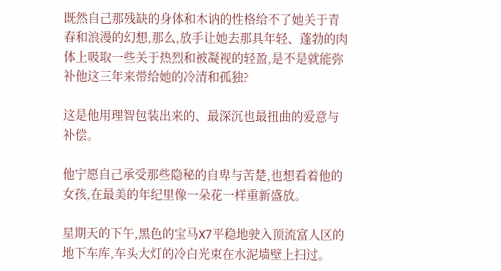既然自己那残缺的身体和木讷的性格给不了她关于青春和浪漫的幻想,那么,放手让她去那具年轻、蓬勃的肉体上吸取一些关于热烈和被凝视的轻盈,是不是就能弥补他这三年来带给她的冷清和孤独?

这是他用理智包装出来的、最深沉也最扭曲的爱意与补偿。

他宁愿自己承受那些隐秘的自卑与苦楚,也想看着他的女孩,在最美的年纪里像一朵花一样重新盛放。

星期天的下午,黑色的宝马X7平稳地驶入顶流富人区的地下车库,车头大灯的冷白光束在水泥墙壁上扫过。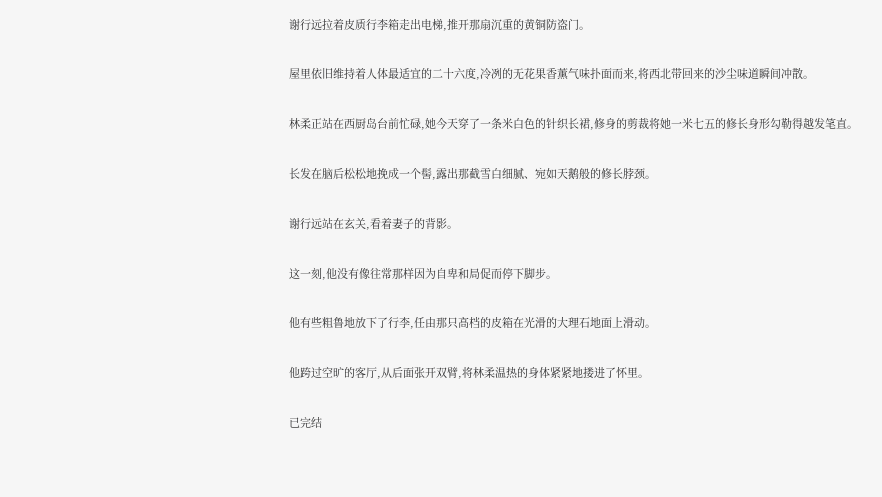谢行远拉着皮质行李箱走出电梯,推开那扇沉重的黄铜防盗门。

屋里依旧维持着人体最适宜的二十六度,冷冽的无花果香薰气味扑面而来,将西北带回来的沙尘味道瞬间冲散。

林柔正站在西厨岛台前忙碌,她今天穿了一条米白色的针织长裙,修身的剪裁将她一米七五的修长身形勾勒得越发笔直。

长发在脑后松松地挽成一个髻,露出那截雪白细腻、宛如天鹅般的修长脖颈。

谢行远站在玄关,看着妻子的背影。

这一刻,他没有像往常那样因为自卑和局促而停下脚步。

他有些粗鲁地放下了行李,任由那只高档的皮箱在光滑的大理石地面上滑动。

他跨过空旷的客厅,从后面张开双臂,将林柔温热的身体紧紧地搂进了怀里。

已完结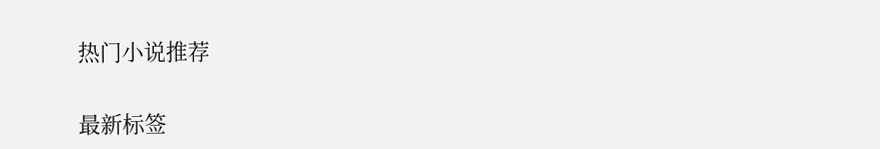热门小说推荐

最新标签